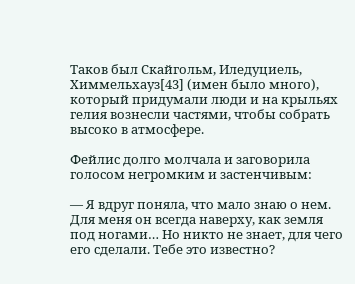Таков был Скайгольм, Иледуциель, Химмельхауз[43] (имен было много), который придумали люди и на крыльях гелия вознесли частями, чтобы собрать высоко в атмосфере.

Фейлис долго молчала и заговорила голосом негромким и застенчивым:

— Я вдруг поняла, что мало знаю о нем. Для меня он всегда наверху, как земля под ногами… Но никто не знает, для чего его сделали. Тебе это известно?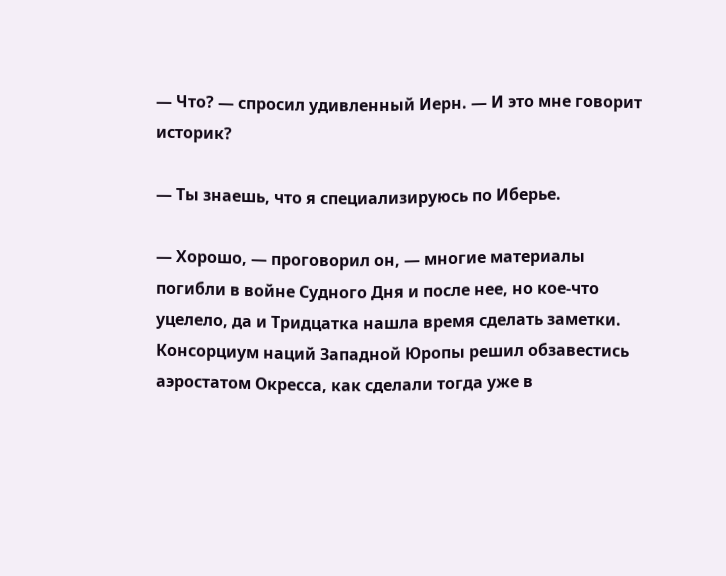— Что? — спросил удивленный Иерн. — И это мне говорит историк?

— Ты знаешь, что я специализируюсь по Иберье.

— Хорошо, — проговорил он, — многие материалы погибли в войне Судного Дня и после нее, но кое-что уцелело, да и Тридцатка нашла время сделать заметки. Консорциум наций Западной Юропы решил обзавестись аэростатом Окресса, как сделали тогда уже в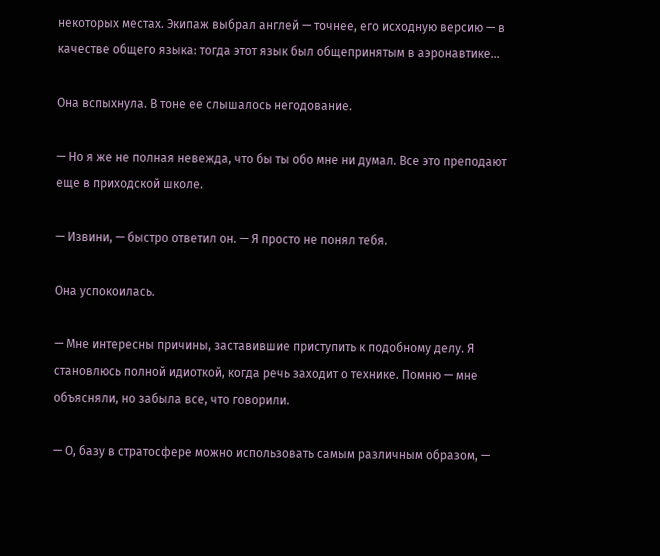некоторых местах. Экипаж выбрал англей — точнее, его исходную версию — в качестве общего языка: тогда этот язык был общепринятым в аэронавтике…

Она вспыхнула. В тоне ее слышалось негодование.

— Но я же не полная невежда, что бы ты обо мне ни думал. Все это преподают еще в приходской школе.

— Извини, — быстро ответил он. — Я просто не понял тебя.

Она успокоилась.

— Мне интересны причины, заставившие приступить к подобному делу. Я становлюсь полной идиоткой, когда речь заходит о технике. Помню — мне объясняли, но забыла все, что говорили.

— О, базу в стратосфере можно использовать самым различным образом, —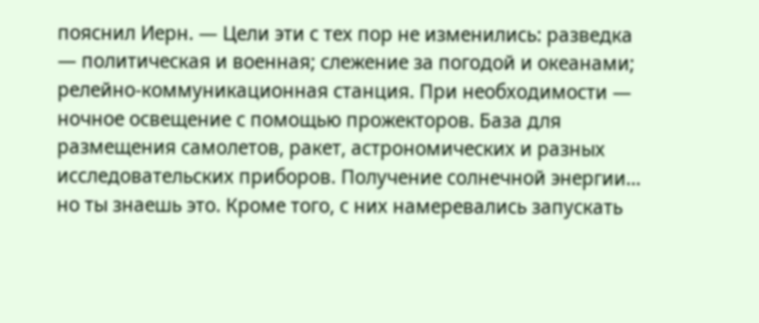пояснил Иерн. — Цели эти с тех пор не изменились: разведка — политическая и военная; слежение за погодой и океанами; релейно-коммуникационная станция. При необходимости — ночное освещение с помощью прожекторов. База для размещения самолетов, ракет, астрономических и разных исследовательских приборов. Получение солнечной энергии… но ты знаешь это. Кроме того, с них намеревались запускать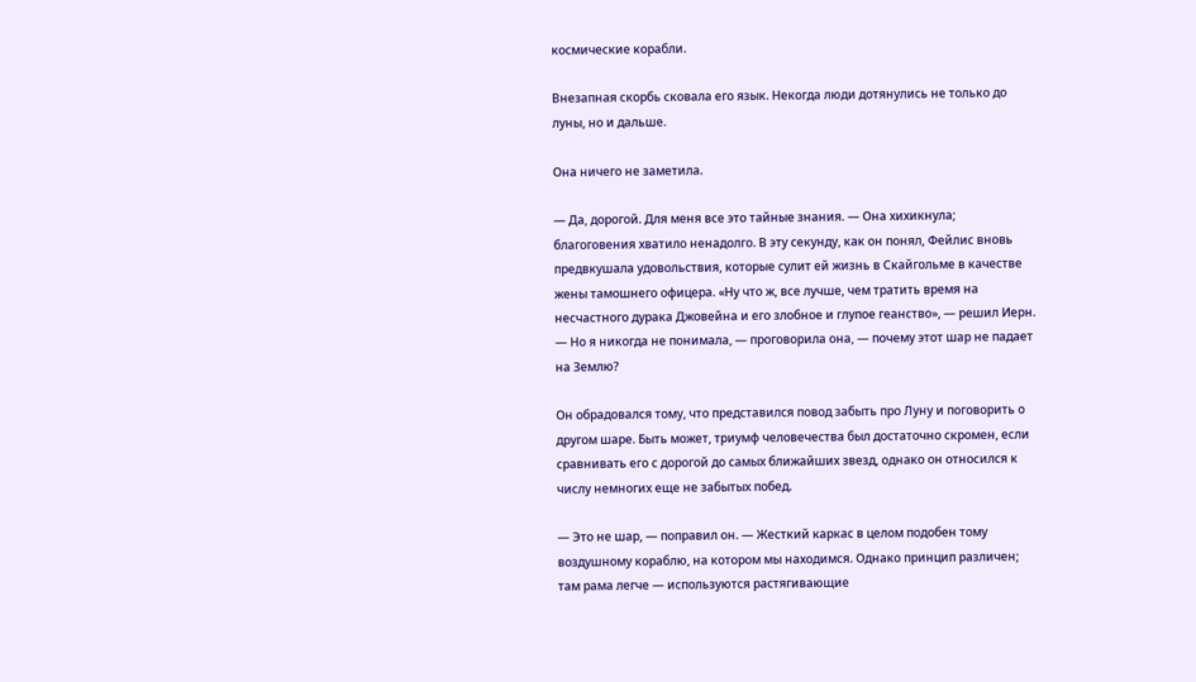космические корабли.

Внезапная скорбь сковала его язык. Некогда люди дотянулись не только до луны, но и дальше.

Она ничего не заметила.

— Да, дорогой. Для меня все это тайные знания. — Она хихикнула; благоговения хватило ненадолго. В эту секунду, как он понял, Фейлис вновь предвкушала удовольствия, которые сулит ей жизнь в Скайгольме в качестве жены тамошнего офицера. «Ну что ж, все лучше, чем тратить время на несчастного дурака Джовейна и его злобное и глупое геанство», — решил Иерн. — Но я никогда не понимала, — проговорила она, — почему этот шар не падает на Землю?

Он обрадовался тому, что представился повод забыть про Луну и поговорить о другом шаре. Быть может, триумф человечества был достаточно скромен, если сравнивать его с дорогой до самых ближайших звезд, однако он относился к числу немногих еще не забытых побед.

— Это не шар, — поправил он. — Жесткий каркас в целом подобен тому воздушному кораблю, на котором мы находимся. Однако принцип различен; там рама легче — используются растягивающие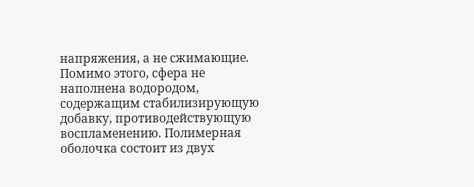напряжения, а не сжимающие. Помимо этого, сфера не наполнена водородом, содержащим стабилизирующую добавку, противодействующую воспламенению. Полимерная оболочка состоит из двух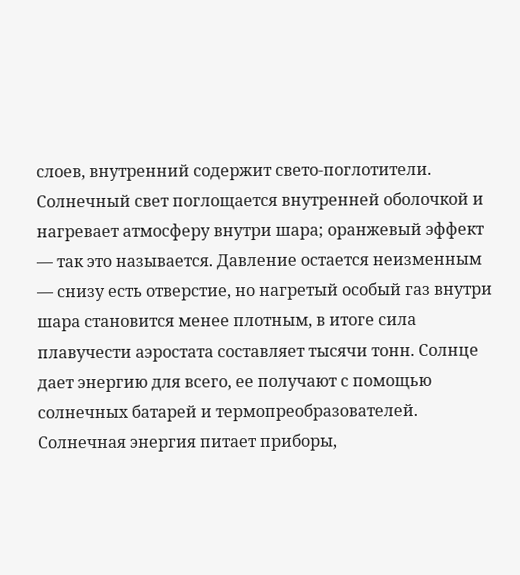слоев, внутренний содержит свето-поглотители. Солнечный свет поглощается внутренней оболочкой и нагревает атмосферу внутри шара; оранжевый эффект — так это называется. Давление остается неизменным — снизу есть отверстие, но нагретый особый газ внутри шара становится менее плотным, в итоге сила плавучести аэростата составляет тысячи тонн. Солнце дает энергию для всего, ее получают с помощью солнечных батарей и термопреобразователей. Солнечная энергия питает приборы,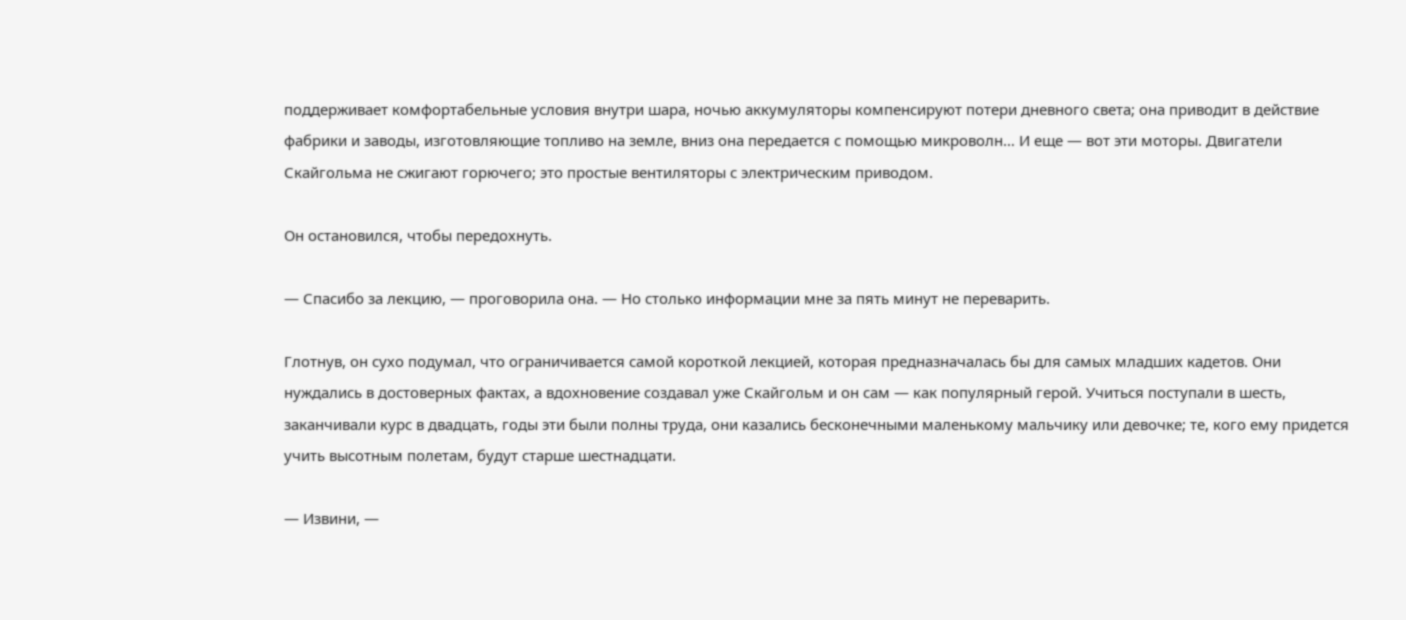поддерживает комфортабельные условия внутри шара, ночью аккумуляторы компенсируют потери дневного света; она приводит в действие фабрики и заводы, изготовляющие топливо на земле, вниз она передается с помощью микроволн… И еще — вот эти моторы. Двигатели Скайгольма не сжигают горючего; это простые вентиляторы с электрическим приводом.

Он остановился, чтобы передохнуть.

— Спасибо за лекцию, — проговорила она. — Но столько информации мне за пять минут не переварить.

Глотнув, он сухо подумал, что ограничивается самой короткой лекцией, которая предназначалась бы для самых младших кадетов. Они нуждались в достоверных фактах, а вдохновение создавал уже Скайгольм и он сам — как популярный герой. Учиться поступали в шесть, заканчивали курс в двадцать, годы эти были полны труда, они казались бесконечными маленькому мальчику или девочке; те, кого ему придется учить высотным полетам, будут старше шестнадцати.

— Извини, —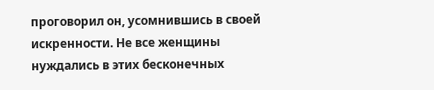проговорил он, усомнившись в своей искренности. Не все женщины нуждались в этих бесконечных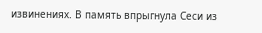извинениях. В память впрыгнула Сеси из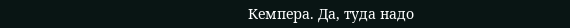Кемпера. Да, туда надо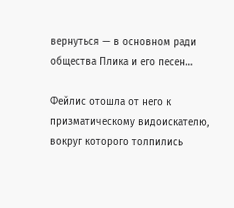вернуться — в основном ради общества Плика и его песен…

Фейлис отошла от него к призматическому видоискателю, вокруг которого толпились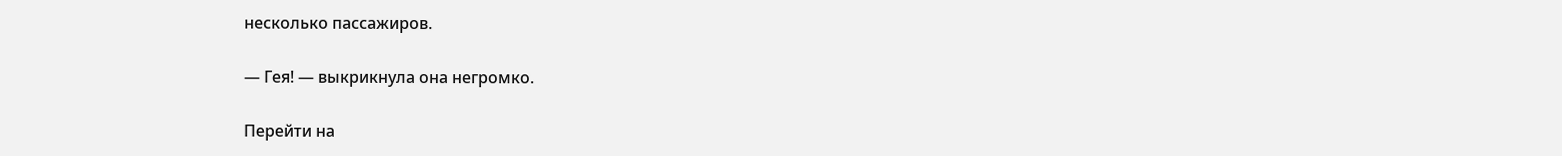несколько пассажиров.

— Гея! — выкрикнула она негромко.

Перейти на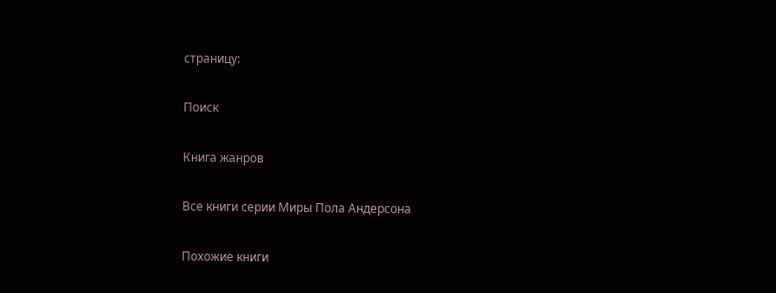страницу:

Поиск

Книга жанров

Все книги серии Миры Пола Андерсона

Похожие книги